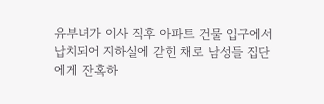유부녀가 이사 직후 아파트 건물 입구에서 납치되어 지하실에 갇힌 채로 남성들 집단에게 잔혹하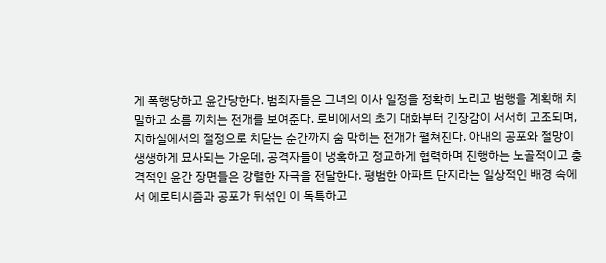게 폭행당하고 윤간당한다. 범죄자들은 그녀의 이사 일정을 정확히 노리고 범행을 계획해 치밀하고 소름 끼치는 전개를 보여준다. 로비에서의 초기 대화부터 긴장감이 서서히 고조되며, 지하실에서의 절정으로 치닫는 순간까지 숨 막히는 전개가 펼쳐진다. 아내의 공포와 절망이 생생하게 묘사되는 가운데, 공격자들이 냉혹하고 정교하게 협력하며 진행하는 노골적이고 충격적인 윤간 장면들은 강렬한 자극을 전달한다. 평범한 아파트 단지라는 일상적인 배경 속에서 에로티시즘과 공포가 뒤섞인 이 독특하고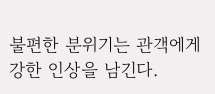불편한 분위기는 관객에게 강한 인상을 남긴다.